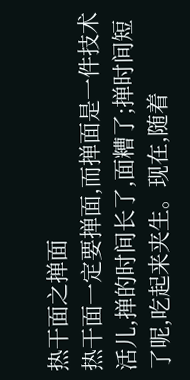热干面之掸面
热干面一定要掸面,而掸面是一件技术活儿,掸的时间长了,面糟了;掸时间短了呢,吃起来夹生。现在,随着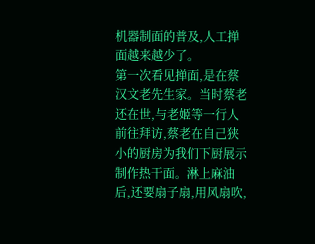机器制面的普及,人工掸面越来越少了。
第一次看见掸面,是在蔡汉文老先生家。当时蔡老还在世,与老姬等一行人前往拜访,蔡老在自己狭小的厨房为我们下厨展示制作热干面。淋上麻油后,还要扇子扇,用风扇吹,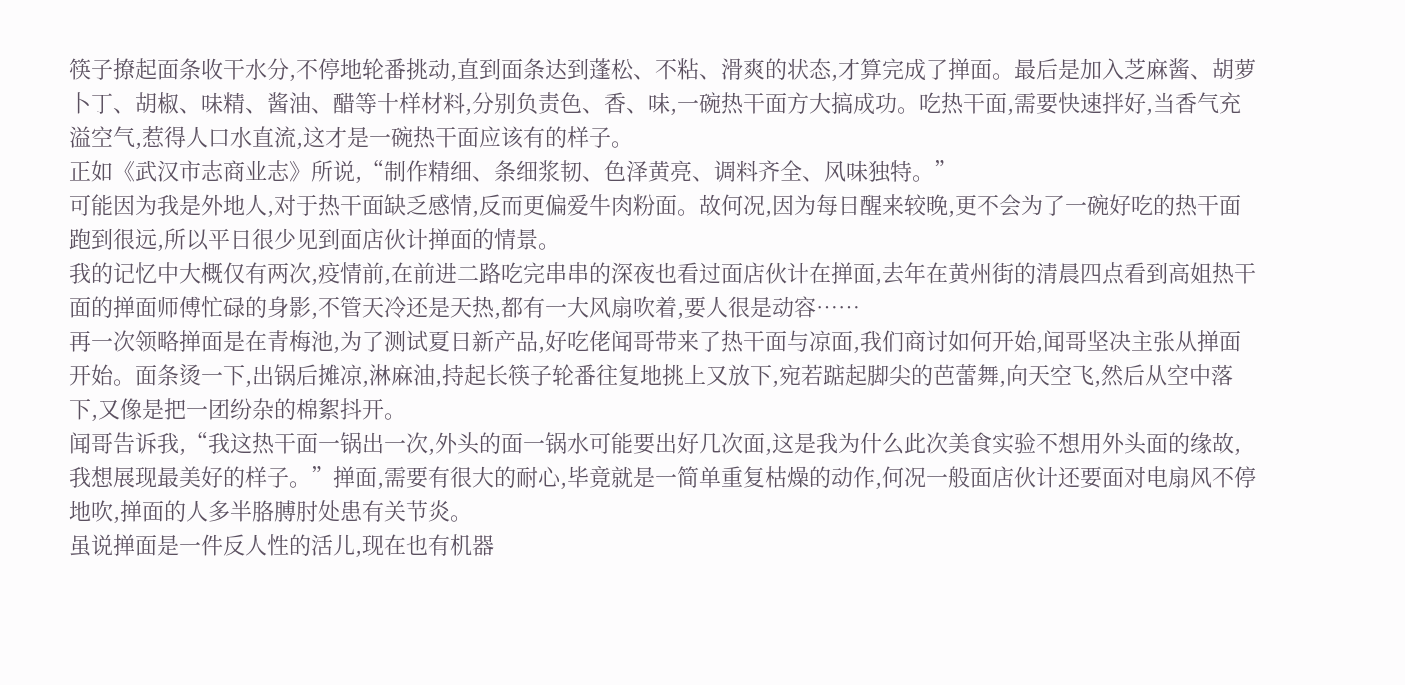筷子撩起面条收干水分,不停地轮番挑动,直到面条达到蓬松、不粘、滑爽的状态,才算完成了掸面。最后是加入芝麻酱、胡萝卜丁、胡椒、味精、酱油、醋等十样材料,分别负责色、香、味,一碗热干面方大搞成功。吃热干面,需要快速拌好,当香气充溢空气,惹得人口水直流,这才是一碗热干面应该有的样子。
正如《武汉市志商业志》所说,“制作精细、条细浆韧、色泽黄亮、调料齐全、风味独特。”
可能因为我是外地人,对于热干面缺乏感情,反而更偏爱牛肉粉面。故何况,因为每日醒来较晚,更不会为了一碗好吃的热干面跑到很远,所以平日很少见到面店伙计掸面的情景。
我的记忆中大概仅有两次,疫情前,在前进二路吃完串串的深夜也看过面店伙计在掸面,去年在黄州街的清晨四点看到高姐热干面的掸面师傅忙碌的身影,不管天冷还是天热,都有一大风扇吹着,要人很是动容……
再一次领略掸面是在青梅池,为了测试夏日新产品,好吃佬闻哥带来了热干面与凉面,我们商讨如何开始,闻哥坚决主张从掸面开始。面条烫一下,出锅后摊凉,淋麻油,持起长筷子轮番往复地挑上又放下,宛若踮起脚尖的芭蕾舞,向天空飞,然后从空中落下,又像是把一团纷杂的棉絮抖开。
闻哥告诉我,“我这热干面一锅出一次,外头的面一锅水可能要出好几次面,这是我为什么此次美食实验不想用外头面的缘故,我想展现最美好的样子。”掸面,需要有很大的耐心,毕竟就是一简单重复枯燥的动作,何况一般面店伙计还要面对电扇风不停地吹,掸面的人多半胳膊肘处患有关节炎。
虽说掸面是一件反人性的活儿,现在也有机器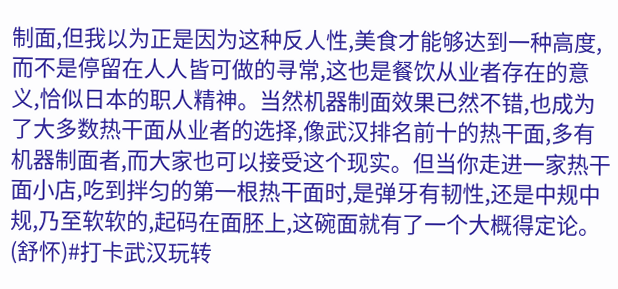制面,但我以为正是因为这种反人性,美食才能够达到一种高度,而不是停留在人人皆可做的寻常,这也是餐饮从业者存在的意义,恰似日本的职人精神。当然机器制面效果已然不错,也成为了大多数热干面从业者的选择,像武汉排名前十的热干面,多有机器制面者,而大家也可以接受这个现实。但当你走进一家热干面小店,吃到拌匀的第一根热干面时,是弹牙有韧性,还是中规中规,乃至软软的,起码在面胚上,这碗面就有了一个大概得定论。(舒怀)#打卡武汉玩转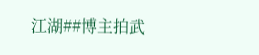江湖##博主拍武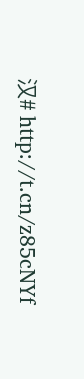汉# http://t.cn/z85cNYf